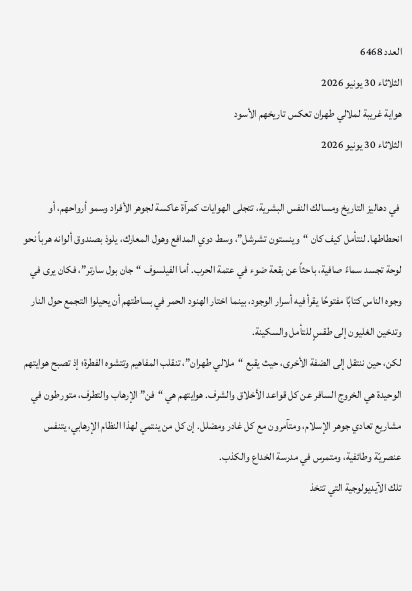العدد 6468
الثلاثاء 30 يونيو 2026
هواية غريبة لملالي طهران تعكس تاريخهم الأسود
الثلاثاء 30 يونيو 2026

 في دهاليز التاريخ ومسالك النفس البشرية، تتجلى الهوايات كمرآة عاكسة لجوهر الأفراد وسمو أرواحهم، أو انحطاطها. لنتأمل كيف كان “وينستون تشرشل”، وسط دوي المدافع وهول المعارك، يلوذ بصندوق ألوانه هرباً نحو لوحة تجسد سماءً صافية، باحثاً عن بقعة ضوء في عتمة الحرب. أما الفيلسوف “جان بول سارتر”، فكان يرى في وجوه الناس كتابًا مفتوحًا يقرأ فيه أسرار الوجود، بينما اختار الهنود الحمر في بساطتهم أن يحيلوا التجمع حول النار وتدخين الغليون إلى طقسٍ للتأمل والسكينة.
لكن، حين ننتقل إلى الضفة الأخرى، حيث يقبع “ملالي طهران”، تنقلب المفاهيم وتتشوه الفطرة؛ إذ تصبح هوايتهم الوحيدة هي الخروج السافر عن كل قواعد الأخلاق والشرف. هوايتهم هي “فن” الإرهاب والتطرف، متورطون في مشاريع تعادي جوهر الإسلام، ومتآمرون مع كل غادر ومضلل. إن كل من ينتمي لهذا النظام الإرهابي، يتنفس عنصريّة وطائفية، ومتمرس في مدرسة الخداع والكذب.
تلك الآيديولوجية التي تتخذ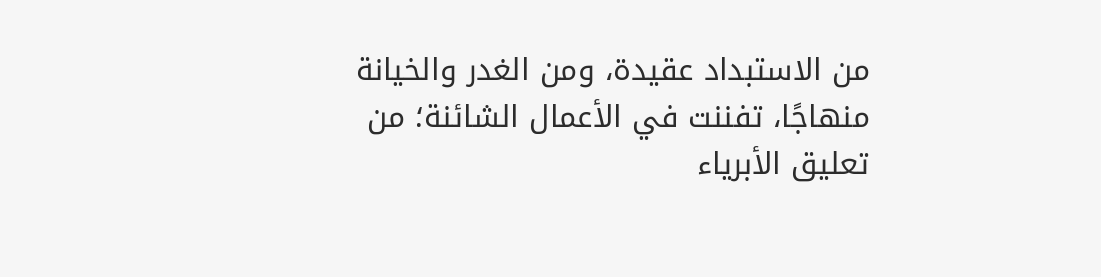من الاستبداد عقيدة، ومن الغدر والخيانة منهاجًا، تفننت في الأعمال الشائنة؛ من تعليق الأبرياء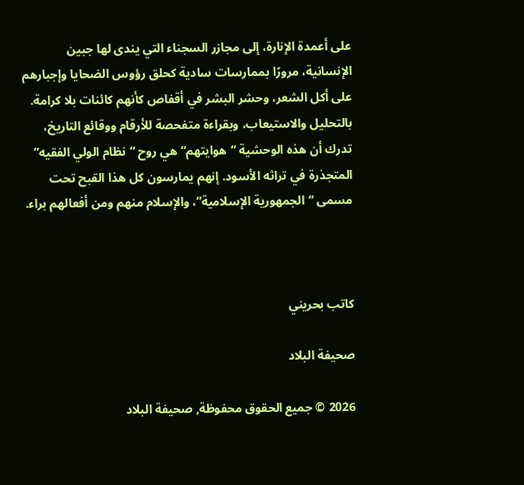على أعمدة الإنارة، إلى مجازر السجناء التي يندى لها جبين الإنسانية، مرورًا بممارسات سادية كحلق رؤوس الضحايا وإجبارهم على أكل الشعر، وحشر البشر في أقفاص كأنهم كائنات بلا كرامة.
بالتحليل والاستيعاب، وبقراءة متفحصة للأرقام ووقائع التاريخ، تدرك أن هذه الوحشية “هوايتهم“ هي روح “نظام الولي الفقيه” المتجذرة في تراثه الأسود. إنهم يمارسون كل هذا القبح تحت مسمى “الجمهورية الإسلامية”، والإسلام منهم ومن أفعالهم براء.



كاتب بحريني

صحيفة البلاد

2026 © جميع الحقوق محفوظة, صحيفة البلاد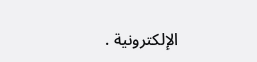الإلكترونية .